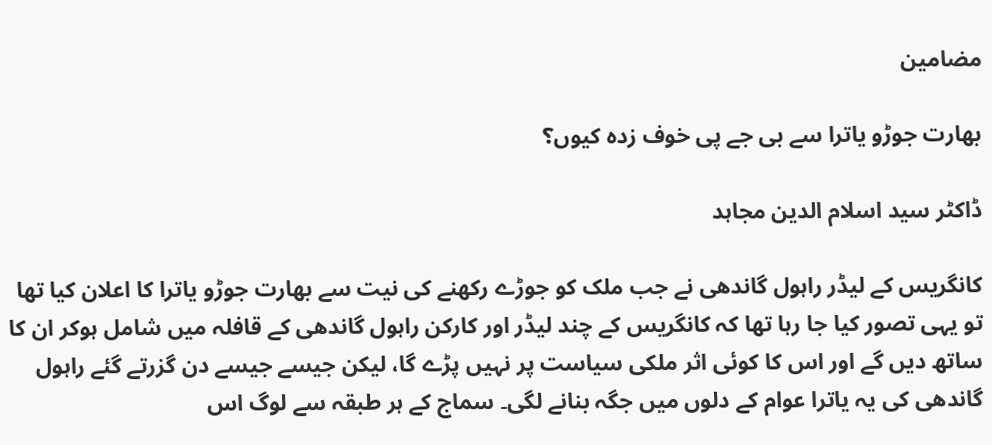مضامین

بھارت جوڑو یاترا سے بی جے پی خوف زدہ کیوں؟

ڈاکٹر سید اسلام الدین مجاہد

کانگریس کے لیڈر راہول گاندھی نے جب ملک کو جوڑے رکھنے کی نیت سے بھارت جوڑو یاترا کا اعلان کیا تھا تو یہی تصور کیا جا رہا تھا کہ کانگریس کے چند لیڈر اور کارکن راہول گاندھی کے قافلہ میں شامل ہوکر ان کا ساتھ دیں گے اور اس کا کوئی اثر ملکی سیاست پر نہیں پڑے گا، لیکن جیسے جیسے دن گزرتے گئے راہول گاندھی کی یہ یاترا عوام کے دلوں میں جگہ بنانے لگی۔ سماج کے ہر طبقہ سے لوگ اس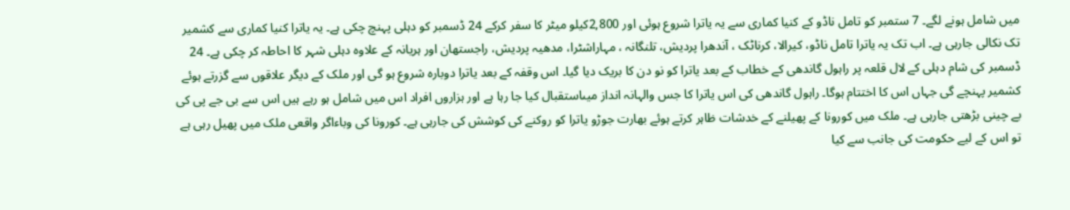میں شامل ہونے لگے۔ 7 ستمبر کو تامل ناڈو کے کنیا کماری سے یہ یاترا شروع ہوئی اور 2,800کیلو میٹر کا سفر کرکے 24 ڈسمبر کو دہلی پہنچ چکی ہے۔ یہ یاترا کنیا کماری سے کشمیر تک نکالی جارہی ہے۔ اب تک یہ یاترا تامل ناڈو، کیرالا، کرناٹک ، آندھرا پردیش، تلنگانہ ، مہاراشٹرا، مدھیہ پردیش، راجستھان اور ہریانہ کے علاوہ دہلی شہر کا احاطہ کر چکی ہے۔ 24 ڈسمبر کی شام دہلی کے لال قلعہ پر راہول گاندھی کے خطاب کے بعد یاترا کو نو دن کا بریک دیا گیا۔ اس وقفہ کے بعد یاترا دوبارہ شروع ہو گی اور ملک کے دیگر علاقوں سے گزرتے ہوئے کشمیر پہنچے گی جہاں اس کا اختتام ہوگا۔ راہول گاندھی کی اس یاترا کا جس والہانہ انداز میںاستقبال کیا جا رہا ہے اور ہزاروں افراد اس میں شامل ہو رہے ہیں اس سے بی جے پی کی بے چینی بڑھتی جارہی ہے۔ ملک میں کورونا کے پھیلنے کے خدشات ظاہر کرتے ہوئے بھارت جوڑو یاترا کو روکنے کی کوشش کی جارہی ہے۔ کورونا کی وباءاگر واقعی ملک میں پھیل رہی ہے تو اس کے لیے حکومت کی جانب سے کیا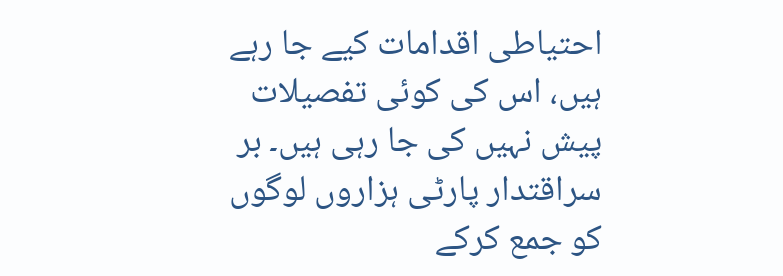احتیاطی اقدامات کیے جا رہے ہیں، اس کی کوئی تفصیلات پیش نہیں کی جا رہی ہیں۔ بر سراقتدار پارٹی ہزاروں لوگوں کو جمع کرکے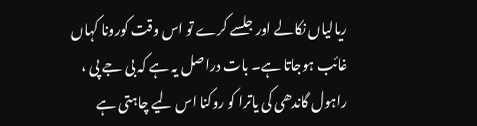ریالیاں نکالے اور جلسے کرے تو اس وقت کورونا کہاں غائب ہوجاتا ہے۔ بات دراصل یہ ہے کہ بی جے پی ، راہول گاندھی کی یاترا کو روکنا اس لیے چاہتی ہے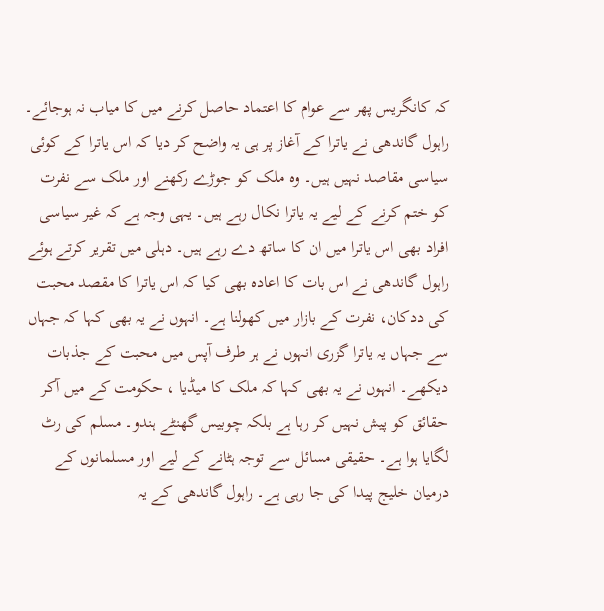کہ کانگریس پھر سے عوام کا اعتماد حاصل کرنے میں کا میاب نہ ہوجائے۔ راہول گاندھی نے یاترا کے آغاز پر ہی یہ واضح کر دیا کہ اس یاترا کے کوئی سیاسی مقاصد نہیں ہیں۔ وہ ملک کو جوڑے رکھنے اور ملک سے نفرت کو ختم کرنے کے لیے یہ یاترا نکال رہے ہیں۔ یہی وجہ ہے کہ غیر سیاسی افراد بھی اس یاترا میں ان کا ساتھ دے رہے ہیں۔ دہلی میں تقریر کرتے ہوئے راہول گاندھی نے اس بات کا اعادہ بھی کیا کہ اس یاترا کا مقصد محبت کی ددکان، نفرت کے بازار میں کھولنا ہے۔ انہوں نے یہ بھی کہا کہ جہاں سے جہاں یہ یاترا گزری انہوں نے ہر طرف آپس میں محبت کے جذبات دیکھے۔ انہوں نے یہ بھی کہا کہ ملک کا میڈیا ، حکومت کے میں آکر حقائق کو پیش نہیں کر رہا ہے بلکہ چوبیس گھنٹے ہندو۔ مسلم کی رٹ لگایا ہوا ہے۔ حقیقی مسائل سے توجہ ہٹانے کے لیے اور مسلمانوں کے درمیان خلیج پیدا کی جا رہی ہے۔ راہول گاندھی کے یہ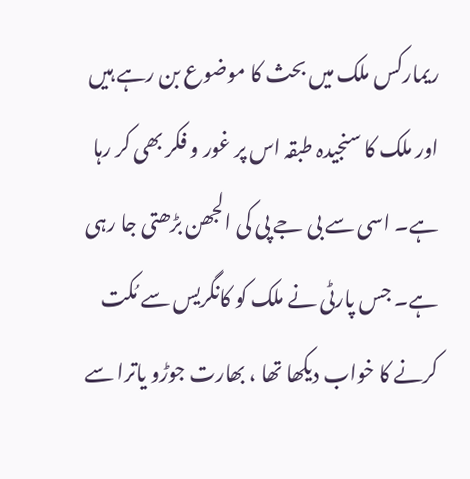ریمارکس ملک میں بحث کا موضوع بن رہے ہیں اور ملک کا سنجیدہ طبقہ اس پر غور و فکر بھی کر رہا ہے۔ اسی سے بی جے پی کی الجھن بڑھتی جا رہی ہے۔ جس پارٹی نے ملک کو کانگریس سے مُکت کرنے کا خواب دیکھا تھا ، بھارت جوڑو یاترا سے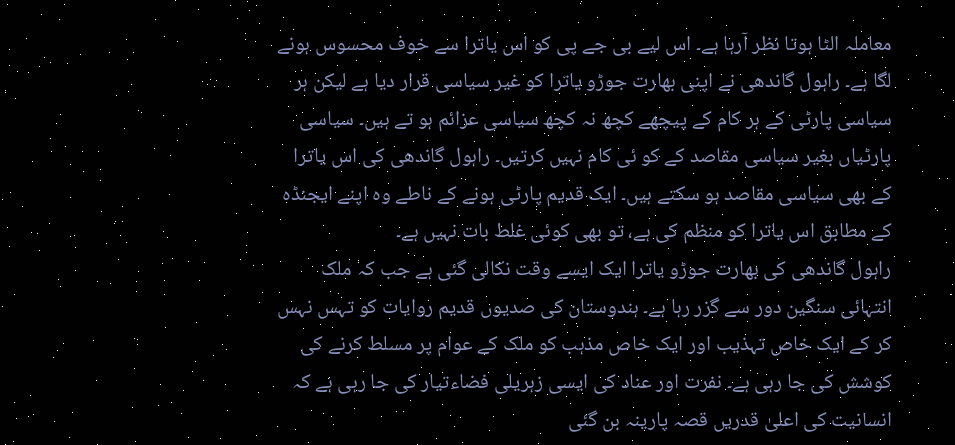معاملہ الٹا ہوتا نظر آرہا ہے۔ اس لیے بی جے پی کو اس یاترا سے خوف محسوس ہونے لگا ہے۔ راہول گاندھی نے اپنی بھارت جوڑو یاترا کو غیر سیاسی قرار دیا ہے لیکن ہر سیاسی پارٹی کے ہر کام کے پیچھے کچھ نہ کچھ سیاسی عزائم ہو تے ہیں۔ سیاسی پارٹیاں بغیر سیاسی مقاصد کے کو ئی کام نہیں کرتیں۔ راہول گاندھی کی اس یاترا کے بھی سیاسی مقاصد ہو سکتے ہیں۔ ایک قدیم پارٹی ہونے کے ناطے وہ اپنے ایجنڈہ کے مطابق اس یاترا کو منظم کی ہے، تو بھی کوئی غلط بات نہیں ہے۔
راہول گاندھی کی بھارت جوڑو یاترا ایک ایسے وقت نکالی گئی ہے جب کہ ملک انتہائی سنگین دور سے گزر رہا ہے۔ ہندوستان کی صدیوں قدیم روایات کو تہس نہس کر کے ایک خاص تہذیب اور ایک خاص مذہب کو ملک کے عوام پر مسلط کرنے کی کوشش کی جا رہی ہے۔ نفرت اور عناد کی ایسی زہریلی فضاءتیار کی جا رہی ہے کہ انسانیت کی اعلیٰ قدریں قصہ پارینہ بن گئی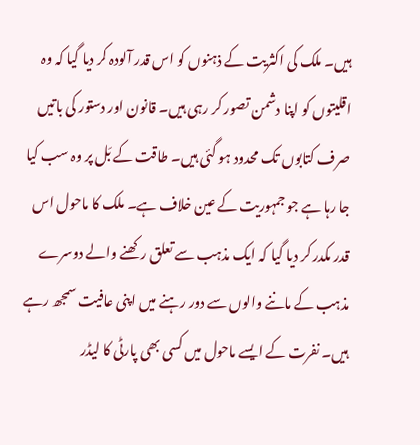ہیں۔ ملک کی اکثریت کے ذہنوں کو اس قدر آلودہ کر دیا گیا کہ وہ اقلیتوں کو اپنا دشمن تصور کر رہی ہیں۔ قانون اور دستور کی باتیں صرف کتابوں تک محدود ہو گئی ہیں۔ طاقت کے بَل پر وہ سب کیا جا رہا ہے جو جمہوریت کے عین خلاف ہے۔ ملک کا ماحول اس قدر مکدر کر دیا گیا کہ ایک مذہب سے تعلق رکھنے والے دوسرے مذہب کے ماننے والوں سے دور رہنے میں اپنی عافیت سمجھ رہے ہیں۔ نفرت کے ایسے ماحول میں کسی بھی پارٹی کا لیڈر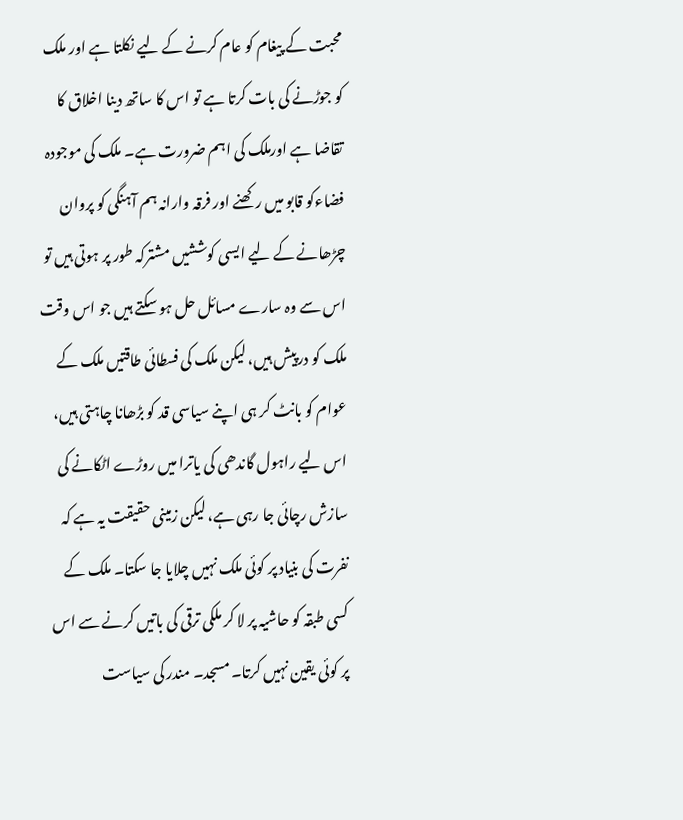محبت کے پیغام کو عام کرنے کے لیے نکلتا ہے اور ملک کو جوڑنے کی بات کرتا ہے تو اس کا ساتھ دینا اخلاق کا تقاضا ہے اورملک کی اہم ضرورت ہے۔ ملک کی موجودہ فضاءکو قابو میں رکھنے اور فرقہ وارانہ ہم آہنگی کو پروان چڑھانے کے لیے ایسی کوششیں مشترکہ طور پر ہوتی ہیں تو اس سے وہ سارے مسائل حل ہو سکتے ہیں جو اس وقت ملک کو درپیش ہیں، لیکن ملک کی فسطائی طاقتیں ملک کے عوام کو بانٹ کر ہی اپنے سیاسی قد کو بڑھانا چاہتی ہیں، اس لیے راہول گاندھی کی یاترا میں روڑے اٹکانے کی سازش رچائی جا رہی ہے، لیکن زمینی حقیقت یہ ہے کہ نفرت کی بنیاد پر کوئی ملک نہیں چلایا جا سکتا۔ ملک کے کسی طبقہ کو حاشیہ پر لا کر ملکی ترقی کی باتیں کرنے سے اس پر کوئی یقین نہیں کرتا۔ مسجد۔ مندر کی سیاست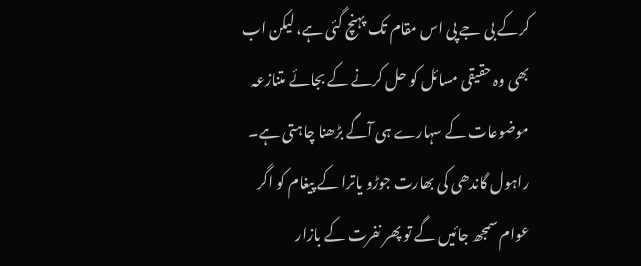کرکے بی جے پی اس مقام تک پہنچ گئی ہے، لیکن اب بھی وہ حقیقی مسائل کو حل کرنے کے بجائے متنازعہ موضوعات کے سہارے ہی آگے بڑھنا چاہتی ہے۔ راہول گاندھی کی بھارت جوڑو یاترا کے پیغام کو اگر عوام سمجھ جائیں گے تو پھر نفرت کے بازار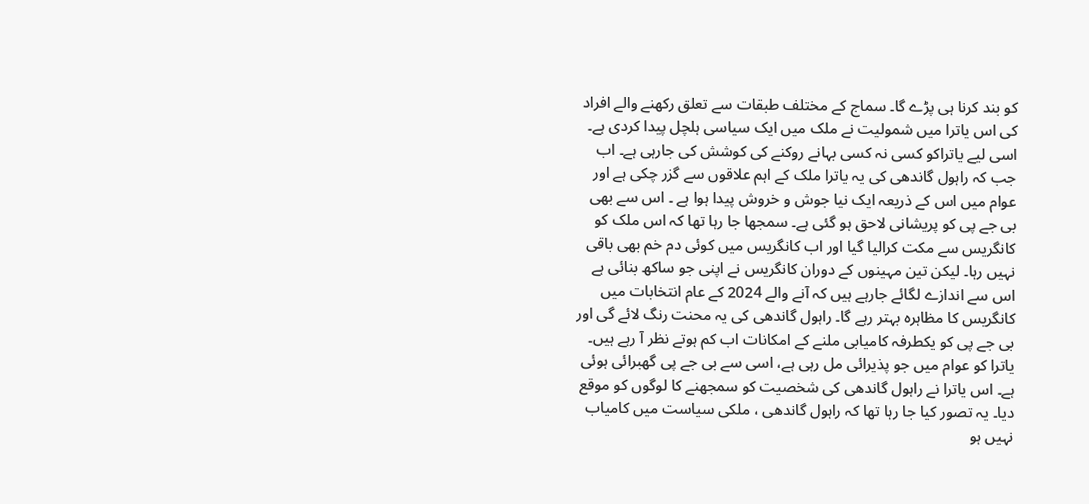کو بند کرنا ہی پڑے گا۔ سماج کے مختلف طبقات سے تعلق رکھنے والے افراد کی اس یاترا میں شمولیت نے ملک میں ایک سیاسی ہلچل پیدا کردی ہے۔ اسی لیے یاتراکو کسی نہ کسی بہانے روکنے کی کوشش کی جارہی ہے۔ اب جب کہ راہول گاندھی کی یہ یاترا ملک کے اہم علاقوں سے گزر چکی ہے اور عوام میں اس کے ذریعہ ایک نیا جوش و خروش پیدا ہوا ہے ۔ اس سے بھی بی جے پی کو پریشانی لاحق ہو گئی ہے۔ سمجھا جا رہا تھا کہ اس ملک کو کانگریس سے مکت کرالیا گیا اور اب کانگریس میں کوئی دم خم بھی باقی نہیں رہا۔ لیکن تین مہینوں کے دوران کانگریس نے اپنی جو ساکھ بنائی ہے اس سے اندازے لگائے جارہے ہیں کہ آنے والے 2024 کے عام انتخابات میں کانگریس کا مظاہرہ بہتر رہے گا۔ راہول گاندھی کی یہ محنت رنگ لائے گی اور بی جے پی کو یکطرفہ کامیابی ملنے کے امکانات اب کم ہوتے نظر آ رہے ہیں۔ یاترا کو عوام میں جو پذیرائی مل رہی ہے، اسی سے بی جے پی گھبرائی ہوئی ہے۔ اس یاترا نے راہول گاندھی کی شخصیت کو سمجھنے کا لوگوں کو موقع دیا۔ یہ تصور کیا جا رہا تھا کہ راہول گاندھی ، ملکی سیاست میں کامیاب نہیں ہو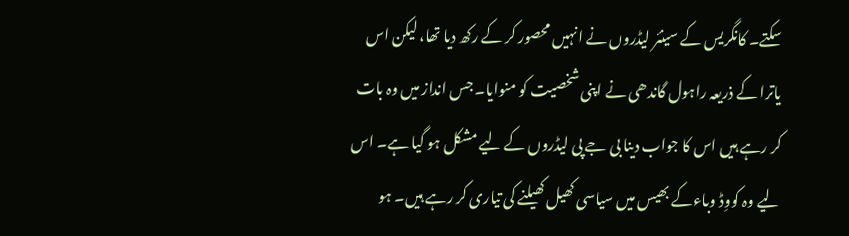سکتے۔ کانگریس کے سینئر لیڈروں نے انہیں محصور کر کے رکھ دیا تھا، لیکن اس یاترا کے ذریعہ راہول گاندھی نے اپنی شخصیت کو منوایا۔ جس انداز میں وہ بات کر رہے ہیں اس کا جواب دینا بی جے پی لیڈروں کے لیے مشکل ہو گیا ہے۔ اس لیے وہ کووِڈ وباءکے بھیس میں سیاسی کھیل کھیلنے کی تیاری کر رہے ہیں۔ ہو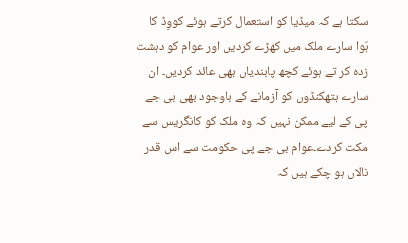سکتا ہے کہ میڈیا کو استعمال کرتے ہوئے کووِڈ کا ہّوا سارے ملک میں کھڑے کردیں اور عوام کو دہشت زدہ کر تے ہوئے کچھ پابندیاں بھی عائد کردیں۔ ان سارے ہتھکنڈوں کو آزمانے کے باوجود بھی بی جے پی کے لیے ممکن نہیں کہ وہ ملک کو کانگریس سے مکت کردے۔عوام بی جے پی حکومت سے اس قدر نالاں ہو چکے ہیں کہ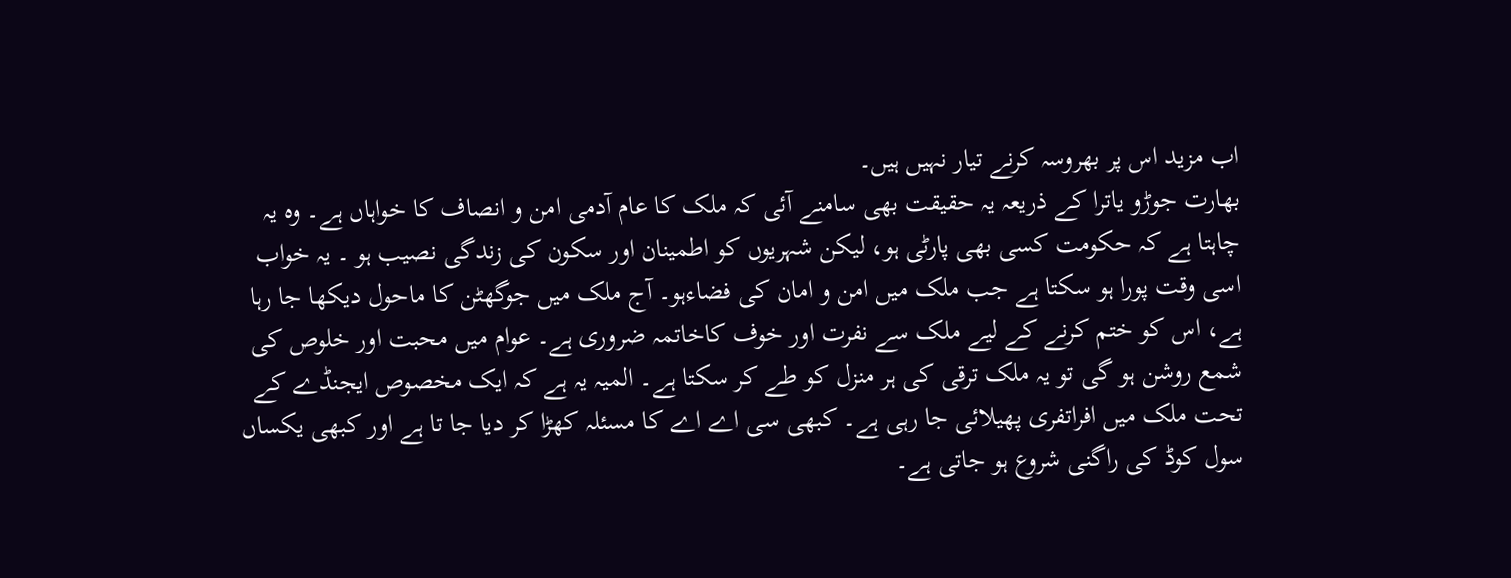اب مزید اس پر بھروسہ کرنے تیار نہیں ہیں۔
بھارت جوڑو یاترا کے ذریعہ یہ حقیقت بھی سامنے آئی کہ ملک کا عام آدمی امن و انصاف کا خواہاں ہے۔ وہ یہ چاہتا ہے کہ حکومت کسی بھی پارٹی ہو، لیکن شہریوں کو اطمینان اور سکون کی زندگی نصیب ہو ۔ یہ خواب اسی وقت پورا ہو سکتا ہے جب ملک میں امن و امان کی فضاءہو۔ آج ملک میں جوگھٹن کا ماحول دیکھا جا رہا ہے، اس کو ختم کرنے کے لیے ملک سے نفرت اور خوف کاخاتمہ ضروری ہے۔ عوام میں محبت اور خلوص کی شمع روشن ہو گی تو یہ ملک ترقی کی ہر منزل کو طے کر سکتا ہے۔ المیہ یہ ہے کہ ایک مخصوص ایجنڈے کے تحت ملک میں افراتفری پھیلائی جا رہی ہے۔ کبھی سی اے اے کا مسئلہ کھڑا کر دیا جا تا ہے اور کبھی یکساں سول کوڈ کی راگنی شروع ہو جاتی ہے۔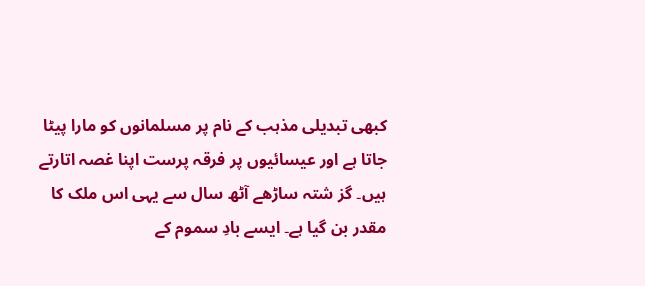کبھی تبدیلی مذہب کے نام پر مسلمانوں کو مارا پیٹا جاتا ہے اور عیسائیوں پر فرقہ پرست اپنا غصہ اتارتے ہیں۔ گز شتہ ساڑھے آٹھ سال سے یہی اس ملک کا مقدر بن گیا ہے۔ ایسے بادِ سموم کے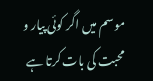موسم میں اگر کوئی پیار و محبت کی بات کرتا ہے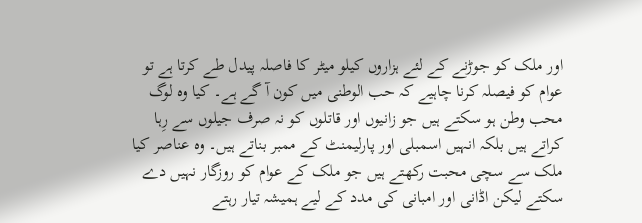اور ملک کو جوڑنے کے لئے ہزاروں کیلو میٹر کا فاصلہ پیدل طے کرتا ہے تو عوام کو فیصلہ کرنا چاہیے کہ حب الوطنی میں کون آ گے ہے۔ کیا وہ لوگ محب وطن ہو سکتے ہیں جو زانیوں اور قاتلوں کو نہ صرف جیلوں سے رِہا کراتے ہیں بلکہ انہیں اسمبلی اور پارلیمنٹ کے ممبر بناتے ہیں۔ وہ عناصر کیا ملک سے سچی محبت رکھتے ہیں جو ملک کے عوام کو روزگار نہیں دے سکتے لیکن اڈانی اور امبانی کی مدد کے لیے ہمیشہ تیار رہتے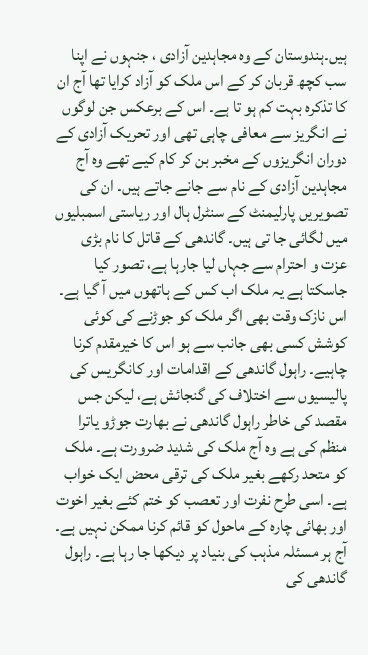ہیں۔ہندوستان کے وہ مجاہدین آزادی ، جنہوں نے اپنا سب کچھ قربان کر کے اس ملک کو آزاد کرایا تھا آج ان کا تذکرہ بہت کم ہو تا ہے۔ اس کے برعکس جن لوگوں نے انگریز سے معافی چاہی تھی اور تحریک آزادی کے دوران انگریزوں کے مخبر بن کر کام کیے تھے وہ آج مجاہدین آزادی کے نام سے جانے جاتے ہیں۔ ان کی تصویریں پارلیمنٹ کے سنٹرل ہال اور ریاستی اسمبلیوں میں لگائی جا تی ہیں۔ گاندھی کے قاتل کا نام بڑی عزت و احترام سے جہاں لیا جارہا ہے، تصور کیا جاسکتا ہے یہ ملک اب کس کے ہاتھوں میں آ گیا ہے۔ اس نازک وقت بھی اگر ملک کو جوڑنے کی کوئی کوشش کسی بھی جانب سے ہو اس کا خیرمقدم کرنا چاہیے۔ راہول گاندھی کے اقدامات اور کانگریس کی پالیسیوں سے اختلاف کی گنجائش ہے، لیکن جس مقصد کی خاطر راہول گاندھی نے بھارت جوڑو یاترا منظم کی ہے وہ آج ملک کی شدید ضرورت ہے۔ ملک کو متحد رکھے بغیر ملک کی ترقی محض ایک خواب ہے۔ اسی طرح نفرت اور تعصب کو ختم کئے بغیر اخوت اور بھائی چارہ کے ماحول کو قائم کرنا ممکن نہیں ہے۔ آج ہر مسئلہ مذہب کی بنیاد پر دیکھا جا رہا ہے۔ راہول گاندھی کی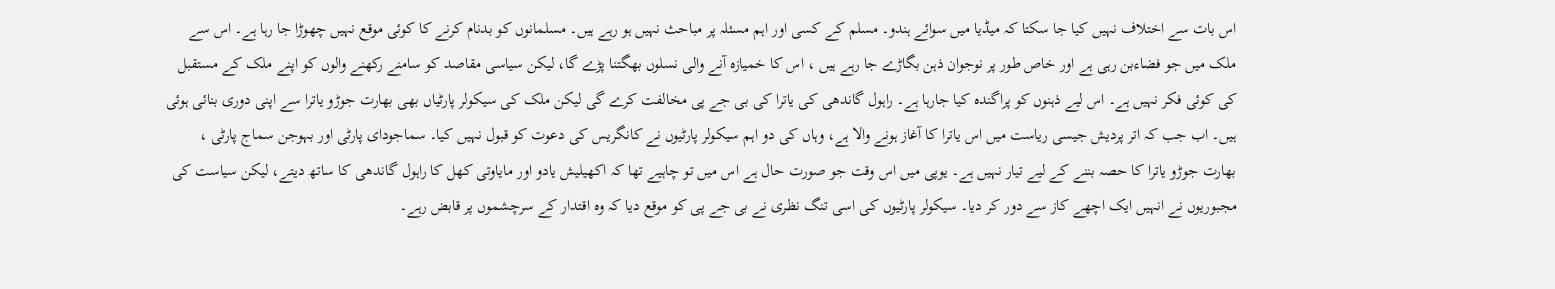اس بات سے اختلاف نہیں کیا جا سکتا کہ میڈیا میں سوائے ہندو۔ مسلم کے کسی اور اہم مسئلہ پر مباحث نہیں ہو رہے ہیں۔ مسلمانوں کو بدنام کرنے کا کوئی موقع نہیں چھوڑا جا رہا ہے۔ اس سے ملک میں جو فضاءبن رہی ہے اور خاص طور پر نوجوان ذہن بگاڑے جا رہے ہیں ، اس کا خمیازہ آنے والی نسلوں بھگتنا پڑے گا، لیکن سیاسی مقاصد کو سامنے رکھنے والوں کو اپنے ملک کے مستقبل کی کوئی فکر نہیں ہے۔ اس لیے ذہنوں کو پراگندہ کیا جارہا ہے۔ راہول گاندھی کی یاترا کی بی جے پی مخالفت کرے گی لیکن ملک کی سیکولر پارٹیاں بھی بھارت جوڑو یاترا سے اپنی دوری بنائی ہوئی ہیں۔ اب جب کہ اتر پردیش جیسی ریاست میں اس یاترا کا آغاز ہونے والا ہے، وہاں کی دو اہم سیکولر پارٹیوں نے کانگریس کی دعوت کو قبول نہیں کیا۔ سماجودای پارٹی اور بہوجن سماج پارٹی ، بھارت جوڑو یاترا کا حصہ بننے کے لیے تیار نہیں ہے۔ یوپی میں اس وقت جو صورت حال ہے اس میں تو چاہیے تھا کہ اکھیلیش یادو اور مایاوتی کھل کا راہول گاندھی کا ساتھ دیتے، لیکن سیاست کی مجبوریوں نے انہیں ایک اچھے کاز سے دور کر دیا۔ سیکولر پارٹیوں کی اسی تنگ نظری نے بی جے پی کو موقع دیا کہ وہ اقتدار کے سرچشموں پر قابض رہے۔